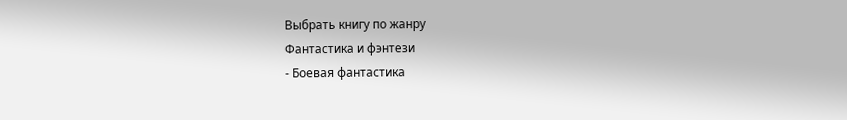Выбрать книгу по жанру
Фантастика и фэнтези
- Боевая фантастика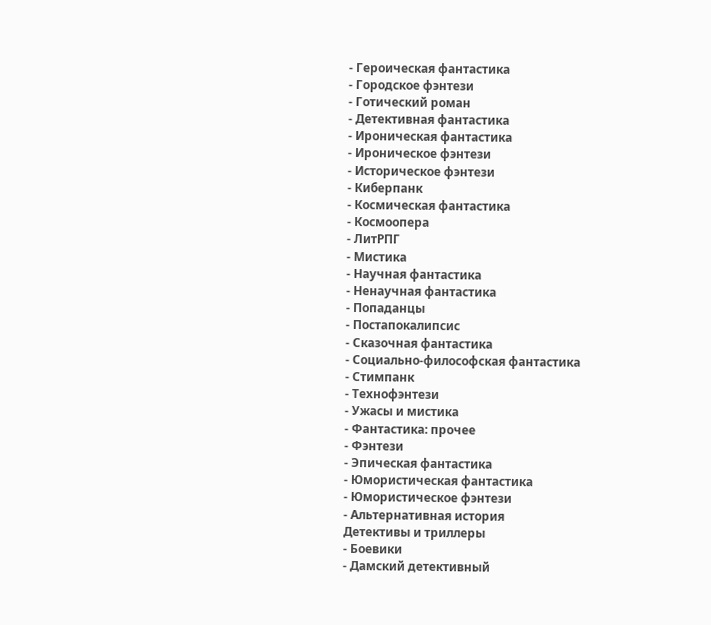- Героическая фантастика
- Городское фэнтези
- Готический роман
- Детективная фантастика
- Ироническая фантастика
- Ироническое фэнтези
- Историческое фэнтези
- Киберпанк
- Космическая фантастика
- Космоопера
- ЛитРПГ
- Мистика
- Научная фантастика
- Ненаучная фантастика
- Попаданцы
- Постапокалипсис
- Сказочная фантастика
- Социально-философская фантастика
- Стимпанк
- Технофэнтези
- Ужасы и мистика
- Фантастика: прочее
- Фэнтези
- Эпическая фантастика
- Юмористическая фантастика
- Юмористическое фэнтези
- Альтернативная история
Детективы и триллеры
- Боевики
- Дамский детективный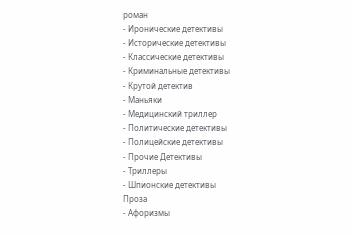роман
- Иронические детективы
- Исторические детективы
- Классические детективы
- Криминальные детективы
- Крутой детектив
- Маньяки
- Медицинский триллер
- Политические детективы
- Полицейские детективы
- Прочие Детективы
- Триллеры
- Шпионские детективы
Проза
- Афоризмы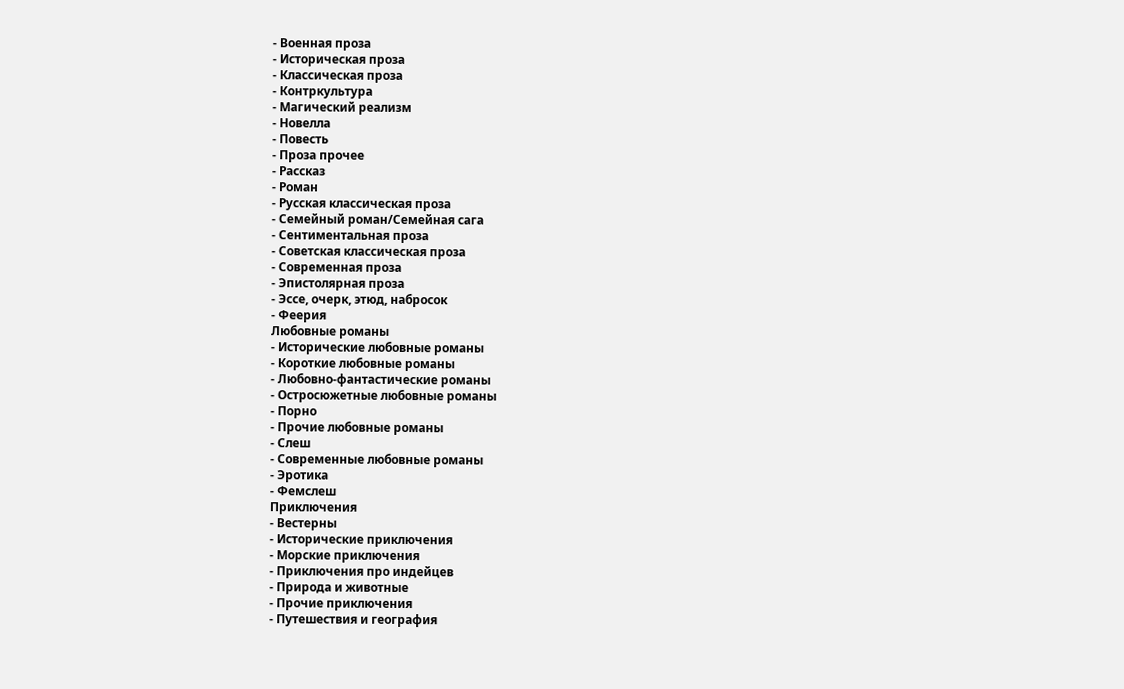- Военная проза
- Историческая проза
- Классическая проза
- Контркультура
- Магический реализм
- Новелла
- Повесть
- Проза прочее
- Рассказ
- Роман
- Русская классическая проза
- Семейный роман/Семейная сага
- Сентиментальная проза
- Советская классическая проза
- Современная проза
- Эпистолярная проза
- Эссе, очерк, этюд, набросок
- Феерия
Любовные романы
- Исторические любовные романы
- Короткие любовные романы
- Любовно-фантастические романы
- Остросюжетные любовные романы
- Порно
- Прочие любовные романы
- Слеш
- Современные любовные романы
- Эротика
- Фемслеш
Приключения
- Вестерны
- Исторические приключения
- Морские приключения
- Приключения про индейцев
- Природа и животные
- Прочие приключения
- Путешествия и география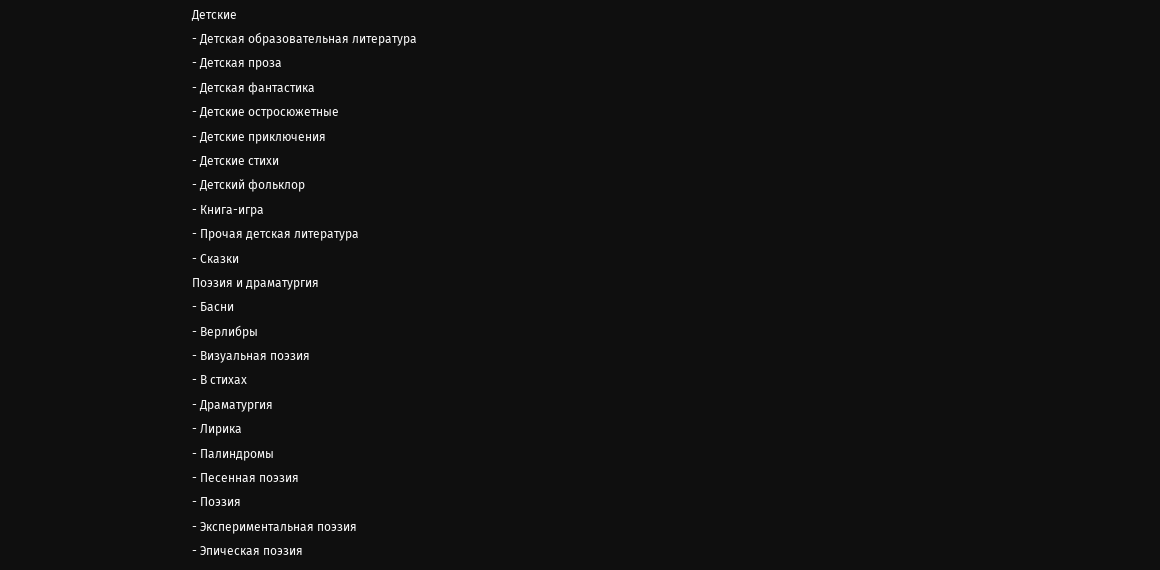Детские
- Детская образовательная литература
- Детская проза
- Детская фантастика
- Детские остросюжетные
- Детские приключения
- Детские стихи
- Детский фольклор
- Книга-игра
- Прочая детская литература
- Сказки
Поэзия и драматургия
- Басни
- Верлибры
- Визуальная поэзия
- В стихах
- Драматургия
- Лирика
- Палиндромы
- Песенная поэзия
- Поэзия
- Экспериментальная поэзия
- Эпическая поэзия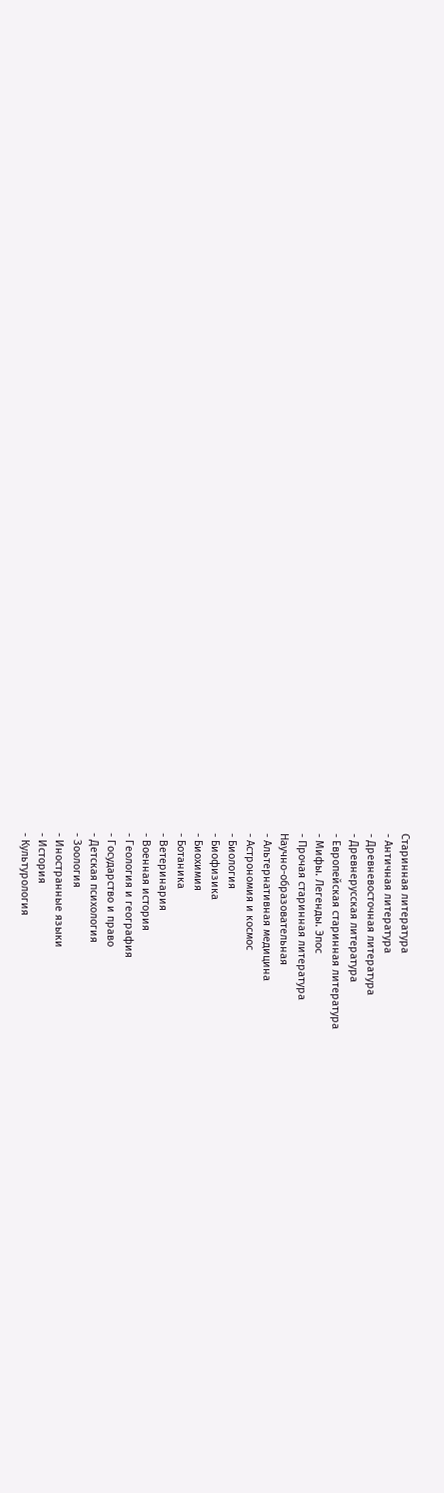Старинная литература
- Античная литература
- Древневосточная литература
- Древнерусская литература
- Европейская старинная литература
- Мифы. Легенды. Эпос
- Прочая старинная литература
Научно-образовательная
- Альтернативная медицина
- Астрономия и космос
- Биология
- Биофизика
- Биохимия
- Ботаника
- Ветеринария
- Военная история
- Геология и география
- Государство и право
- Детская психология
- Зоология
- Иностранные языки
- История
- Культурология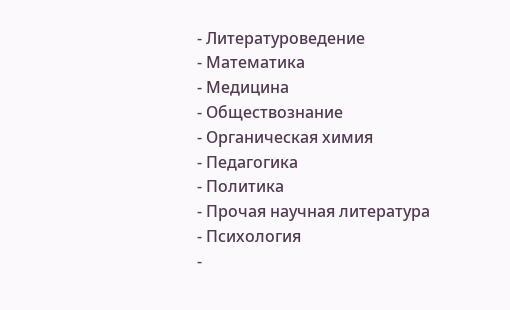- Литературоведение
- Математика
- Медицина
- Обществознание
- Органическая химия
- Педагогика
- Политика
- Прочая научная литература
- Психология
-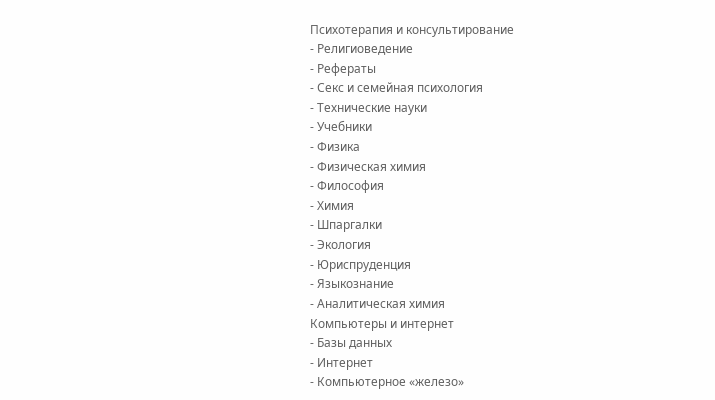Психотерапия и консультирование
- Религиоведение
- Рефераты
- Секс и семейная психология
- Технические науки
- Учебники
- Физика
- Физическая химия
- Философия
- Химия
- Шпаргалки
- Экология
- Юриспруденция
- Языкознание
- Аналитическая химия
Компьютеры и интернет
- Базы данных
- Интернет
- Компьютерное «железо»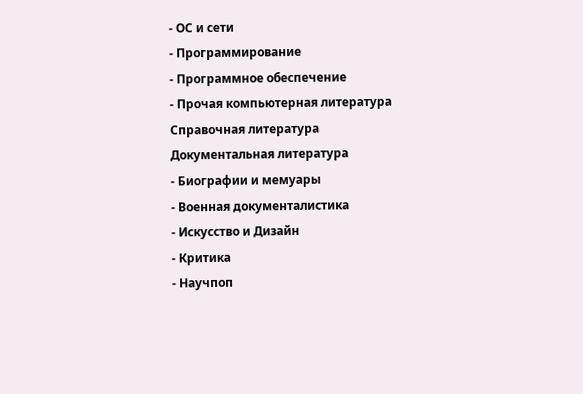- ОС и сети
- Программирование
- Программное обеспечение
- Прочая компьютерная литература
Справочная литература
Документальная литература
- Биографии и мемуары
- Военная документалистика
- Искусство и Дизайн
- Критика
- Научпоп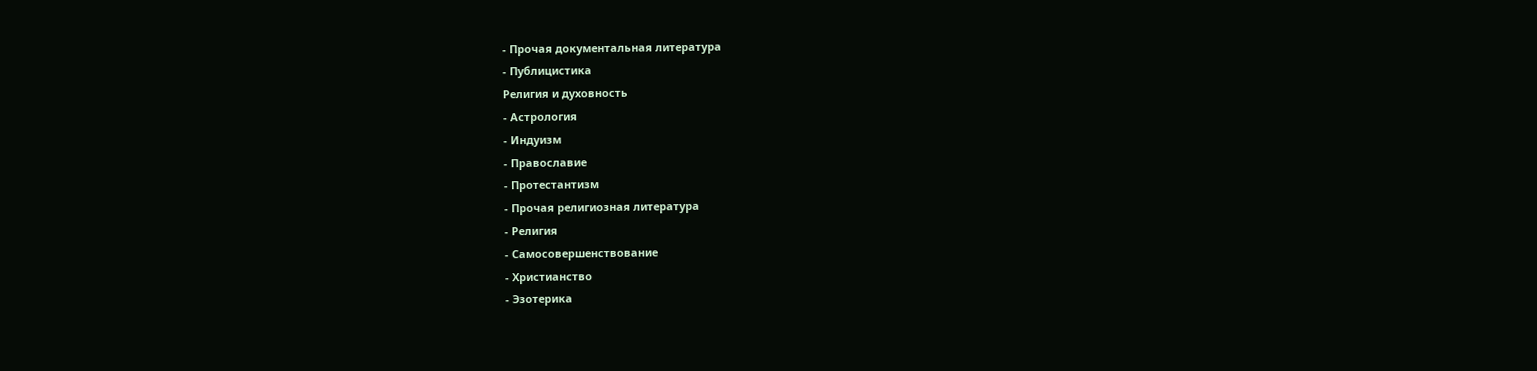- Прочая документальная литература
- Публицистика
Религия и духовность
- Астрология
- Индуизм
- Православие
- Протестантизм
- Прочая религиозная литература
- Религия
- Самосовершенствование
- Христианство
- Эзотерика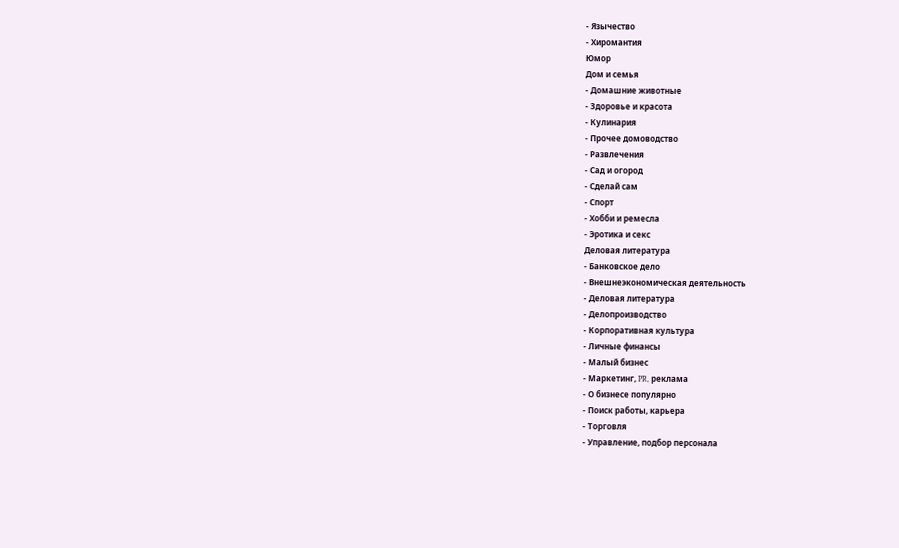- Язычество
- Хиромантия
Юмор
Дом и семья
- Домашние животные
- Здоровье и красота
- Кулинария
- Прочее домоводство
- Развлечения
- Сад и огород
- Сделай сам
- Спорт
- Хобби и ремесла
- Эротика и секс
Деловая литература
- Банковское дело
- Внешнеэкономическая деятельность
- Деловая литература
- Делопроизводство
- Корпоративная культура
- Личные финансы
- Малый бизнес
- Маркетинг, PR, реклама
- О бизнесе популярно
- Поиск работы, карьера
- Торговля
- Управление, подбор персонала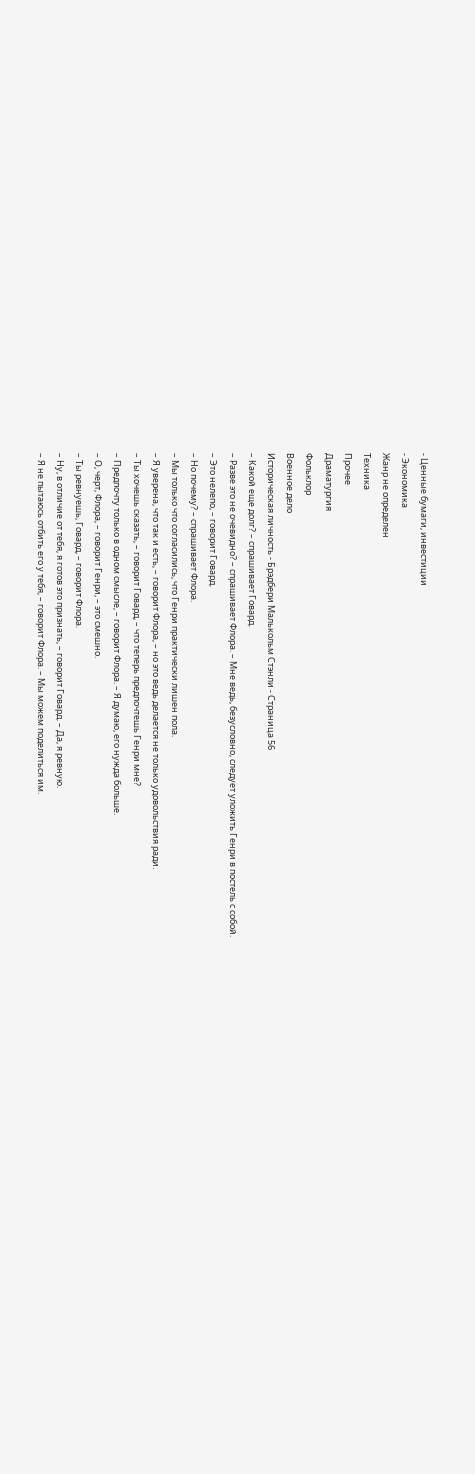- Ценные бумаги, инвестиции
- Экономика
Жанр не определен
Техника
Прочее
Драматургия
Фольклор
Военное дело
Историческая личность - Брэдбери Малькольм Стэнли - Страница 56
– Какой еще долг? – спрашивает Говард.
– Разве это не очевидно? – спрашивает Флора. – Мне ведь, безусловно, следует уложить Генри в постель с собой.
– Это нелепо, – говорит Говард.
– Но почему? – спрашивает Флора.
– Мы только что согласились, что Генри практически лишен пола.
– Я уверена, что так и есть, – говорит Флора, – но это ведь делается не только удовольствия ради.
– Ты хочешь сказать, – говорит Говард, – что теперь предпочтешь Генри мне?
– Предпочту только в одном смысле, – говорит Флора. – Я думаю, его нужда больше.
– О, черт, Флора, – говорит Генри, – это смешно.
– Ты ревнуешь, Говард, – говорит Флора.
– Ну, в отличие от тебя, я готов это признать, – говорит Говард. – Да, я ревную.
– Я не пытаюсь отбить его у тебя, – говорит Флора. – Мы можем поделиться им.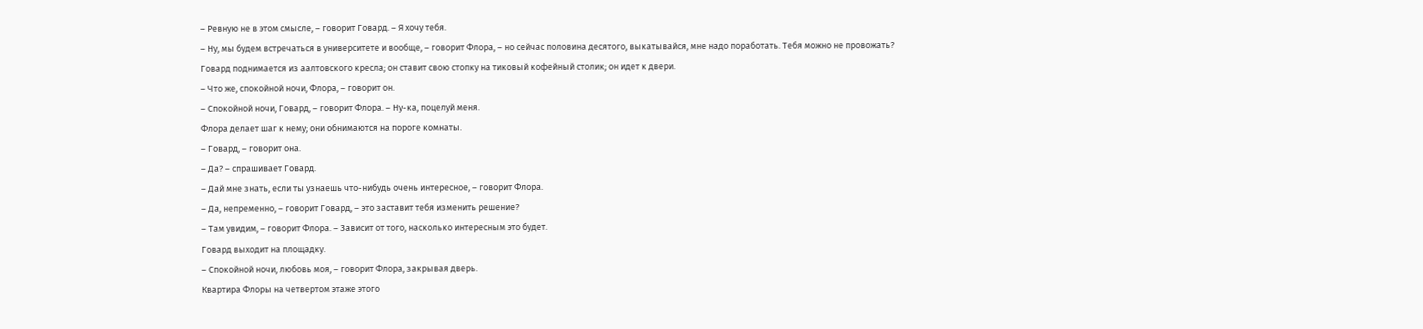– Ревную не в этом смысле, – говорит Говард. – Я хочу тебя.
– Ну, мы будем встречаться в университете и вообще, – говорит Флора, – но сейчас половина десятого, выкатывайся, мне надо поработать. Тебя можно не провожать?
Говард поднимается из аалтовского кресла; он ставит свою стопку на тиковый кофейный столик; он идет к двери.
– Что же, спокойной ночи, Флора, – говорит он.
– Спокойной ночи, Говард, – говорит Флора. – Ну-ка, поцелуй меня.
Флора делает шаг к нему; они обнимаются на пороге комнаты.
– Говард, – говорит она.
– Да? – спрашивает Говард.
– Дай мне знать, если ты узнаешь что-нибудь очень интересное, – говорит Флора.
– Да, непременно, – говорит Говард, – это заставит тебя изменить решение?
– Там увидим, – говорит Флора. – Зависит от того, насколько интересным это будет.
Говард выходит на площадку.
– Спокойной ночи, любовь моя, – говорит Флора, закрывая дверь.
Квартира Флоры на четвертом этаже этого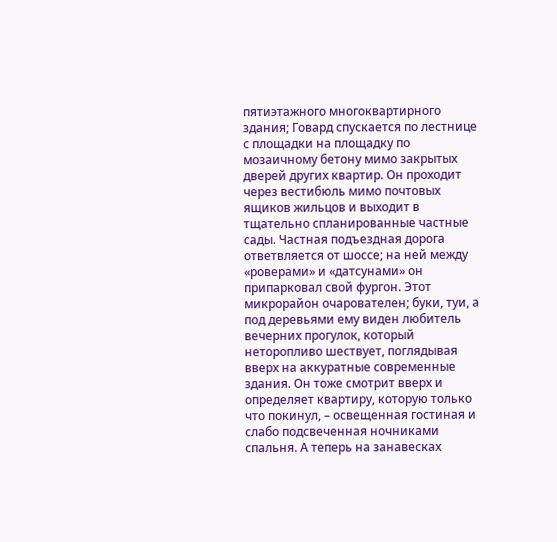пятиэтажного многоквартирного здания; Говард спускается по лестнице с площадки на площадку по мозаичному бетону мимо закрытых дверей других квартир. Он проходит через вестибюль мимо почтовых ящиков жильцов и выходит в тщательно спланированные частные сады. Частная подъездная дорога ответвляется от шоссе; на ней между «роверами» и «датсунами» он припарковал свой фургон. Этот микрорайон очарователен; буки, туи, а под деревьями ему виден любитель вечерних прогулок, который неторопливо шествует, поглядывая вверх на аккуратные современные здания. Он тоже смотрит вверх и определяет квартиру, которую только что покинул, – освещенная гостиная и слабо подсвеченная ночниками спальня. А теперь на занавесках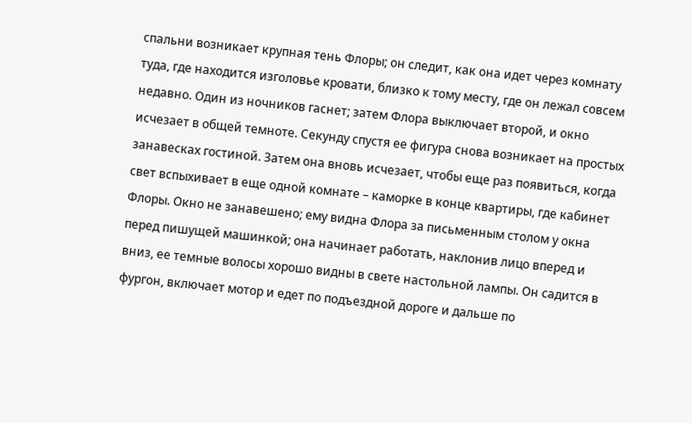спальни возникает крупная тень Флоры; он следит, как она идет через комнату туда, где находится изголовье кровати, близко к тому месту, где он лежал совсем недавно. Один из ночников гаснет; затем Флора выключает второй, и окно исчезает в общей темноте. Секунду спустя ее фигура снова возникает на простых занавесках гостиной. Затем она вновь исчезает, чтобы еще раз появиться, когда свет вспыхивает в еще одной комнате – каморке в конце квартиры, где кабинет Флоры. Окно не занавешено; ему видна Флора за письменным столом у окна перед пишущей машинкой; она начинает работать, наклонив лицо вперед и вниз, ее темные волосы хорошо видны в свете настольной лампы. Он садится в фургон, включает мотор и едет по подъездной дороге и дальше по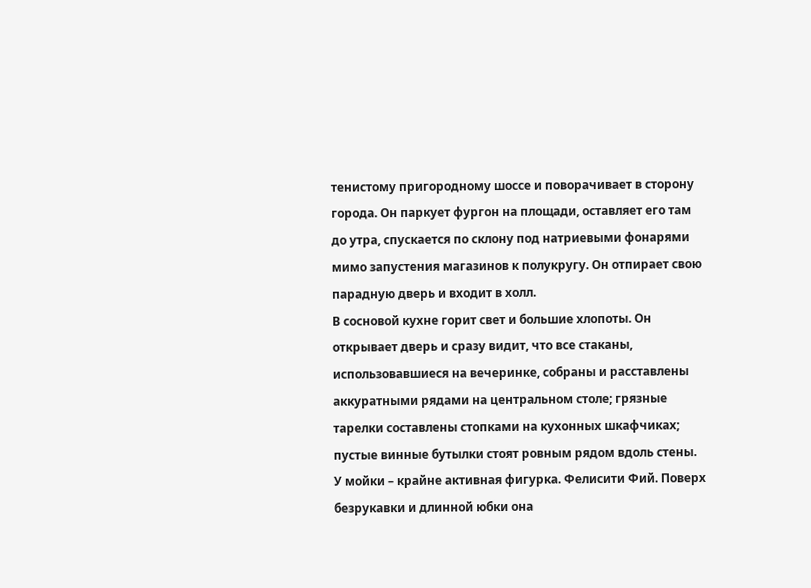тенистому пригородному шоссе и поворачивает в сторону города. Он паркует фургон на площади, оставляет его там до утра, спускается по склону под натриевыми фонарями мимо запустения магазинов к полукругу. Он отпирает свою парадную дверь и входит в холл.
В сосновой кухне горит свет и большие хлопоты. Он открывает дверь и сразу видит, что все стаканы, использовавшиеся на вечеринке, собраны и расставлены аккуратными рядами на центральном столе; грязные тарелки составлены стопками на кухонных шкафчиках; пустые винные бутылки стоят ровным рядом вдоль стены. У мойки – крайне активная фигурка. Фелисити Фий. Поверх безрукавки и длинной юбки она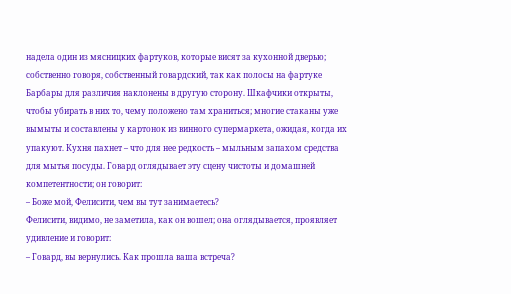надела один из мясницких фартуков, которые висят за кухонной дверью; собственно говоря, собственный говардский, так как полосы на фартуке Барбары для различия наклонены в другую сторону. Шкафчики открыты, чтобы убирать в них то, чему положено там храниться; многие стаканы уже вымыты и составлены у картонок из винного супермаркета, ожидая, когда их упакуют. Кухня пахнет – что для нее редкость – мыльным запахом средства для мытья посуды. Говард оглядывает эту сцену чистоты и домашней компетентности; он говорит:
– Боже мой, Фелисити, чем вы тут занимаетесь?
Фелисити, видимо, не заметила, как он вошел; она оглядывается, проявляет удивление и говорит:
– Говард, вы вернулись. Как прошла ваша встреча?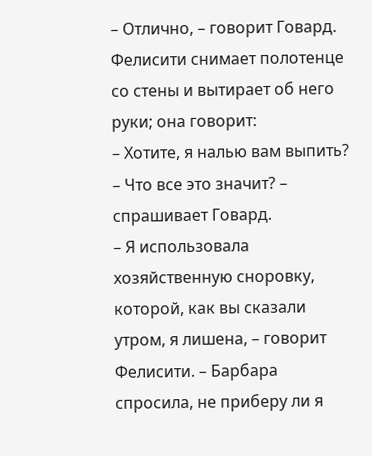– Отлично, – говорит Говард.
Фелисити снимает полотенце со стены и вытирает об него руки; она говорит:
– Хотите, я налью вам выпить?
– Что все это значит? – спрашивает Говард.
– Я использовала хозяйственную сноровку, которой, как вы сказали утром, я лишена, – говорит Фелисити. – Барбара спросила, не приберу ли я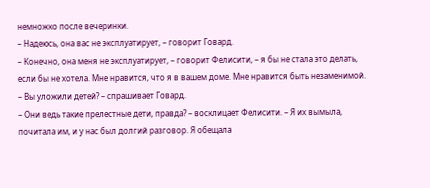немножко после вечеринки.
– Надеюсь, она вас не эксплуатирует, – говорит Говард.
– Конечно, она меня не эксплуатирует, – говорит Фелисити, – я бы не стала это делать, если бы не хотела. Мне нравится, что я в вашем доме. Мне нравится быть незаменимой.
– Вы уложили детей? – спрашивает Говард.
– Они ведь такие прелестные дети, правда? – восклицает Фелисити. – Я их вымыла, почитала им, и у нас был долгий разговор. Я обещала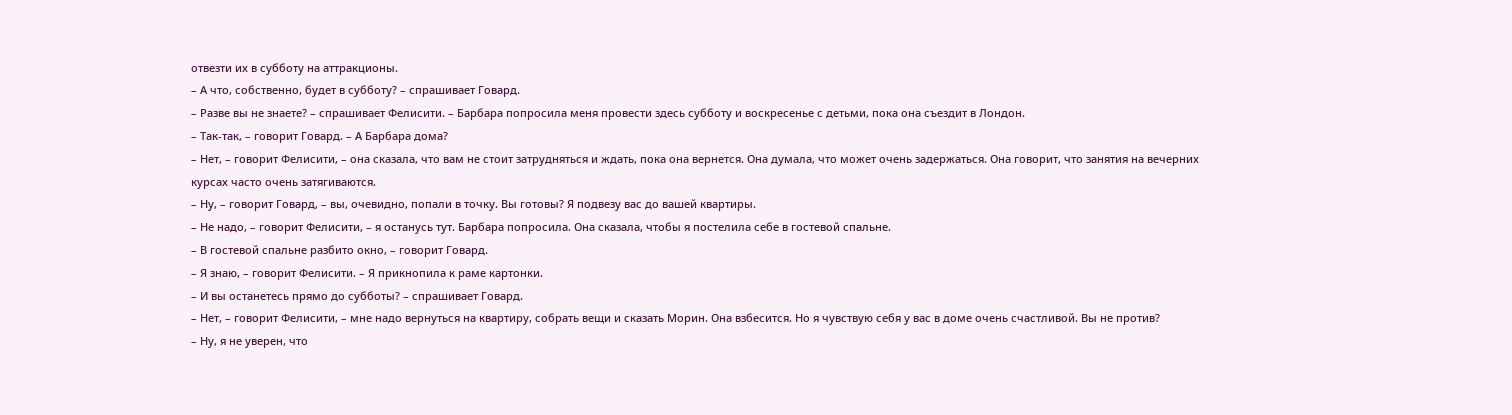отвезти их в субботу на аттракционы.
– А что, собственно, будет в субботу? – спрашивает Говард.
– Разве вы не знаете? – спрашивает Фелисити. – Барбара попросила меня провести здесь субботу и воскресенье с детьми, пока она съездит в Лондон.
– Так-так, – говорит Говард. – А Барбара дома?
– Нет, – говорит Фелисити, – она сказала, что вам не стоит затрудняться и ждать, пока она вернется. Она думала, что может очень задержаться. Она говорит, что занятия на вечерних курсах часто очень затягиваются.
– Ну, – говорит Говард, – вы, очевидно, попали в точку. Вы готовы? Я подвезу вас до вашей квартиры.
– Не надо, – говорит Фелисити, – я останусь тут. Барбара попросила. Она сказала, чтобы я постелила себе в гостевой спальне.
– В гостевой спальне разбито окно, – говорит Говард.
– Я знаю, – говорит Фелисити. – Я прикнопила к раме картонки.
– И вы останетесь прямо до субботы? – спрашивает Говард.
– Нет, – говорит Фелисити, – мне надо вернуться на квартиру, собрать вещи и сказать Морин. Она взбесится. Но я чувствую себя у вас в доме очень счастливой. Вы не против?
– Ну, я не уверен, что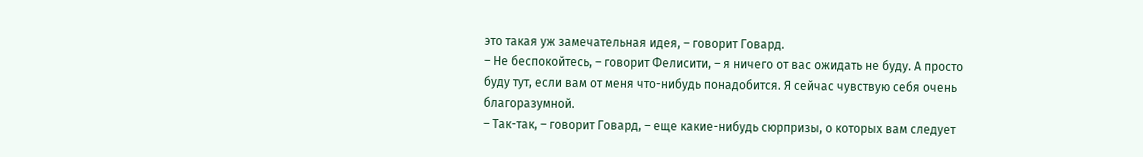это такая уж замечательная идея, – говорит Говард.
– Не беспокойтесь, – говорит Фелисити, – я ничего от вас ожидать не буду. А просто буду тут, если вам от меня что-нибудь понадобится. Я сейчас чувствую себя очень благоразумной.
– Так-так, – говорит Говард, – еще какие-нибудь сюрпризы, о которых вам следует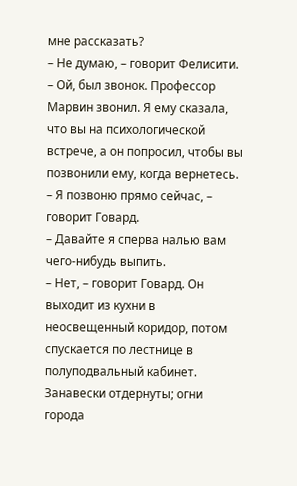мне рассказать?
– Не думаю, – говорит Фелисити. – Ой, был звонок. Профессор Марвин звонил. Я ему сказала, что вы на психологической встрече, а он попросил, чтобы вы позвонили ему, когда вернетесь.
– Я позвоню прямо сейчас, – говорит Говард.
– Давайте я сперва налью вам чего-нибудь выпить.
– Нет, – говорит Говард. Он выходит из кухни в неосвещенный коридор, потом спускается по лестнице в полуподвальный кабинет. Занавески отдернуты; огни города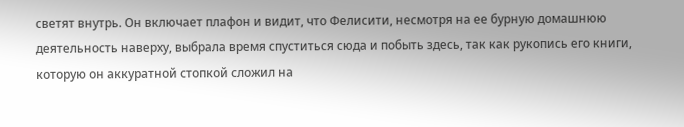светят внутрь. Он включает плафон и видит, что Фелисити, несмотря на ее бурную домашнюю деятельность наверху, выбрала время спуститься сюда и побыть здесь, так как рукопись его книги, которую он аккуратной стопкой сложил на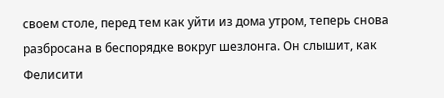своем столе, перед тем как уйти из дома утром, теперь снова разбросана в беспорядке вокруг шезлонга. Он слышит, как Фелисити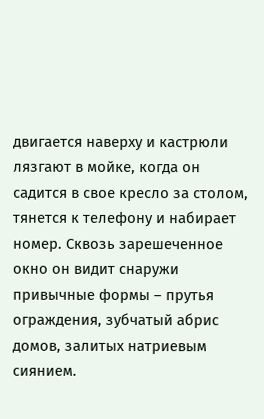двигается наверху и кастрюли лязгают в мойке, когда он садится в свое кресло за столом, тянется к телефону и набирает номер. Сквозь зарешеченное окно он видит снаружи привычные формы – прутья ограждения, зубчатый абрис домов, залитых натриевым сиянием.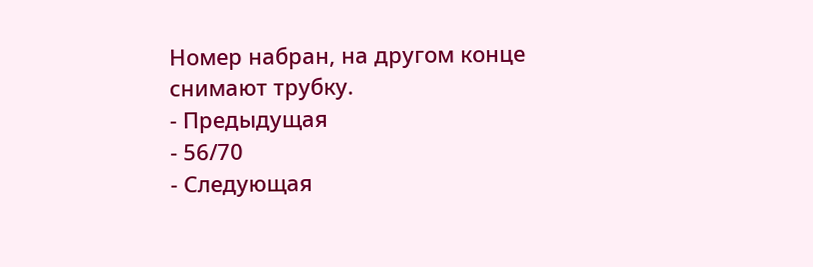Номер набран, на другом конце снимают трубку.
- Предыдущая
- 56/70
- Следующая